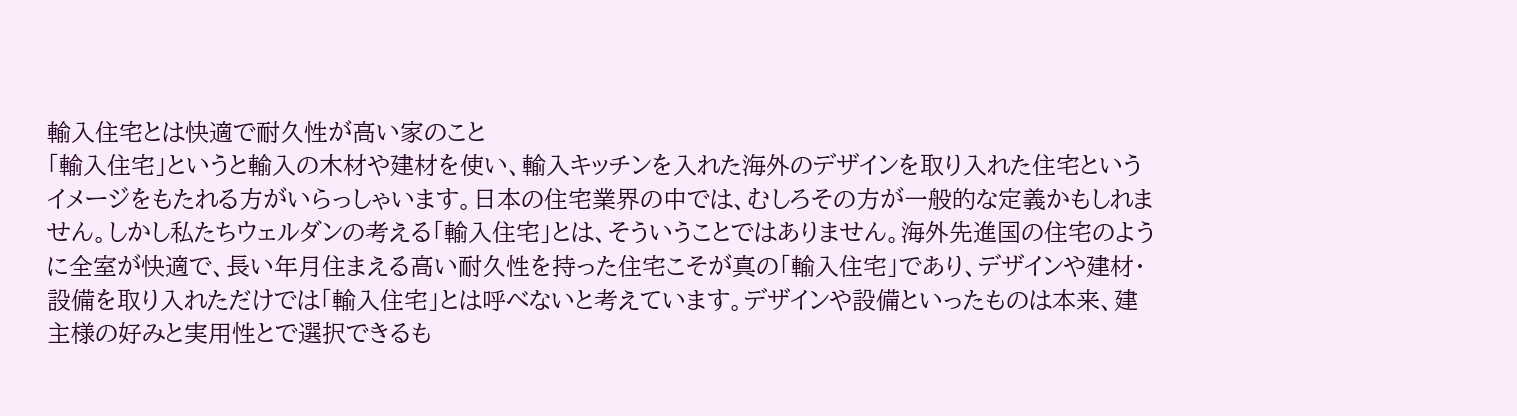輸入住宅とは快適で耐久性が高い家のこと
「輸入住宅」というと輸入の木材や建材を使い、輸入キッチンを入れた海外のデザインを取り入れた住宅というイメージをもたれる方がいらっしゃいます。日本の住宅業界の中では、むしろその方が一般的な定義かもしれません。しかし私たちウェルダンの考える「輸入住宅」とは、そういうことではありません。海外先進国の住宅のように全室が快適で、長い年月住まえる高い耐久性を持った住宅こそが真の「輸入住宅」であり、デザインや建材・設備を取り入れただけでは「輸入住宅」とは呼べないと考えています。デザインや設備といったものは本来、建主様の好みと実用性とで選択できるも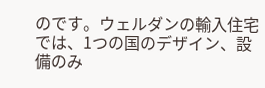のです。ウェルダンの輸入住宅では、1つの国のデザイン、設備のみ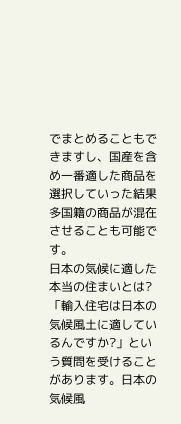でまとめることもできますし、国産を含め一番適した商品を選択していった結果多国籍の商品が混在させることも可能です。
日本の気候に適した本当の住まいとは?
「輸入住宅は日本の気候風土に適しているんですか?」という質問を受けることがあります。日本の気候風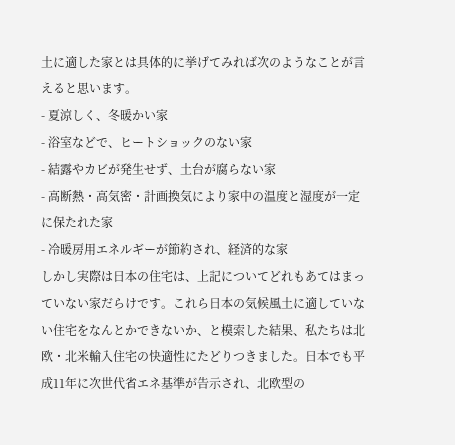土に適した家とは具体的に挙げてみれば次のようなことが言えると思います。
- 夏涼しく、冬暖かい家
- 浴室などで、ヒートショックのない家
- 結露やカビが発生せず、土台が腐らない家
- 高断熱・高気密・計画換気により家中の温度と湿度が一定に保たれた家
- 冷暖房用エネルギーが節約され、経済的な家
しかし実際は日本の住宅は、上記についてどれもあてはまっていない家だらけです。これら日本の気候風土に適していない住宅をなんとかできないか、と模索した結果、私たちは北欧・北米輸入住宅の快適性にたどりつきました。日本でも平成11年に次世代省エネ基準が告示され、北欧型の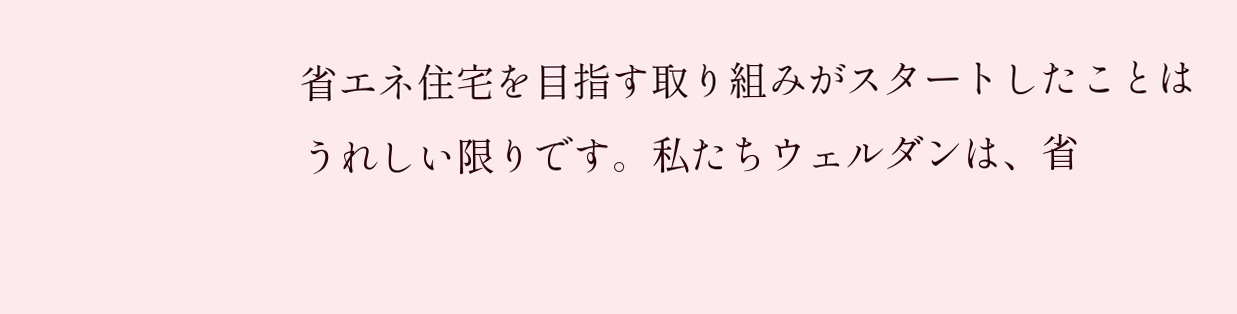省エネ住宅を目指す取り組みがスタートしたことはうれしい限りです。私たちウェルダンは、省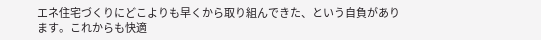エネ住宅づくりにどこよりも早くから取り組んできた、という自負があります。これからも快適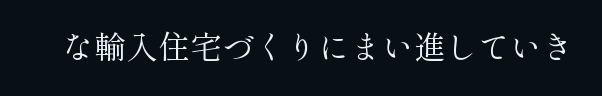な輸入住宅づくりにまい進していき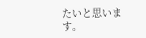たいと思います。